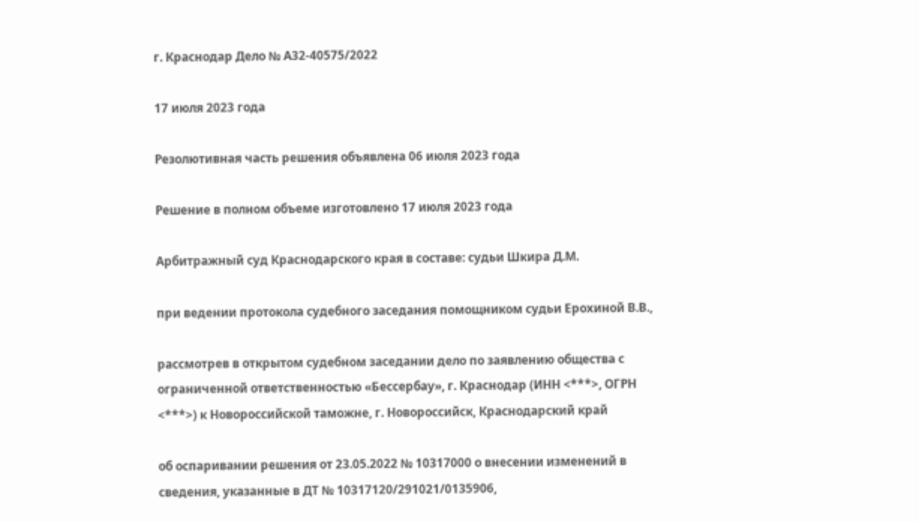г. Краснодар Дело № А32-40575/2022

17 июля 2023 года

Резолютивная часть решения объявлена 06 июля 2023 года

Решение в полном объеме изготовлено 17 июля 2023 года

Арбитражный суд Краснодарского края в составе: судьи Шкира Д.М.

при ведении протокола судебного заседания помощником судьи Ерохиной В.В.,

рассмотрев в открытом судебном заседании дело по заявлению общества с ограниченной ответственностью «Бессербау», г. Краснодар (ИНН <***>, ОГРН <***>) к Новороссийской таможне, г. Новороссийск, Краснодарский край

об оспаривании решения от 23.05.2022 № 10317000 о внесении изменений в сведения, указанные в ДТ № 10317120/291021/0135906,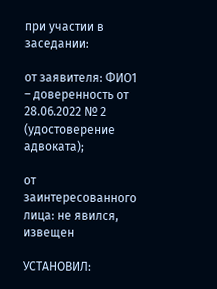при участии в заседании:

от заявителя: ФИО1 – доверенность от 28.06.2022 № 2 (удостоверение адвоката);

от заинтересованного лица: не явился, извещен

УСТАНОВИЛ: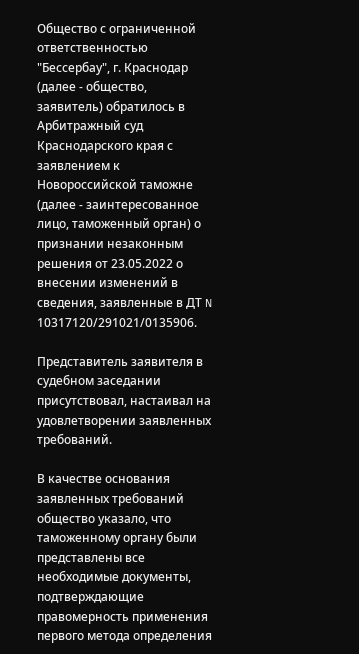Общество с ограниченной ответственностью "Бессербау", г. Краснодар (далее - общество, заявитель) обратилось в Арбитражный суд Краснодарского края с заявлением к Новороссийской таможне (далее - заинтересованное лицо, таможенный орган) о признании незаконным решения от 23.05.2022 о внесении изменений в сведения, заявленные в ДТ N 10317120/291021/0135906.

Представитель заявителя в судебном заседании присутствовал, настаивал на удовлетворении заявленных требований.

В качестве основания заявленных требований общество указало, что таможенному органу были представлены все необходимые документы, подтверждающие правомерность применения первого метода определения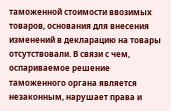таможенной стоимости ввозимых товаров, основания для внесения изменений в декларацию на товары отсутствовали. В связи с чем, оспариваемое решение таможенного органа является незаконным, нарушает права и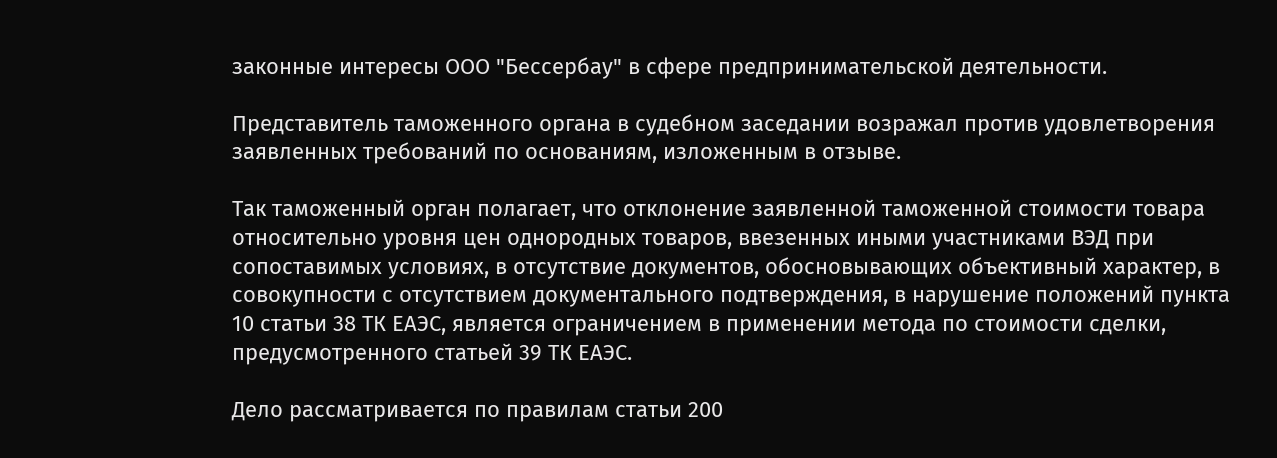законные интересы ООО "Бессербау" в сфере предпринимательской деятельности.

Представитель таможенного органа в судебном заседании возражал против удовлетворения заявленных требований по основаниям, изложенным в отзыве.

Так таможенный орган полагает, что отклонение заявленной таможенной стоимости товара относительно уровня цен однородных товаров, ввезенных иными участниками ВЭД при сопоставимых условиях, в отсутствие документов, обосновывающих объективный характер, в совокупности с отсутствием документального подтверждения, в нарушение положений пункта 10 статьи 38 ТК ЕАЭС, является ограничением в применении метода по стоимости сделки, предусмотренного статьей 39 ТК ЕАЭС.

Дело рассматривается по правилам статьи 200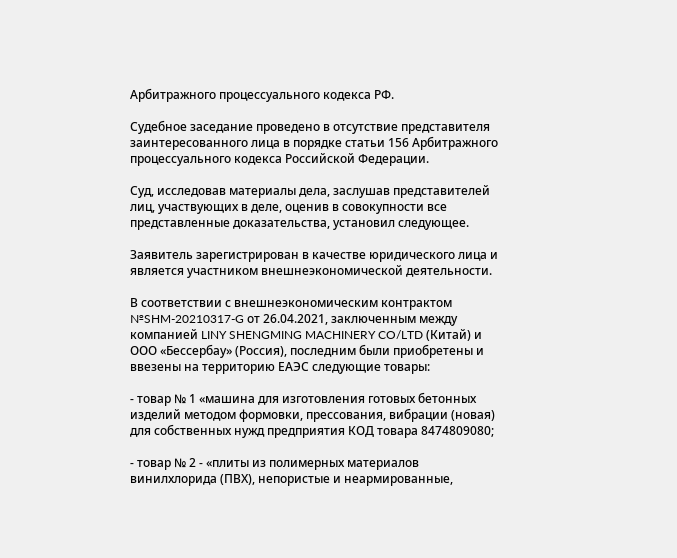Арбитражного процессуального кодекса РФ.

Судебное заседание проведено в отсутствие представителя заинтересованного лица в порядке статьи 156 Арбитражного процессуального кодекса Российской Федерации.

Суд, исследовав материалы дела, заслушав представителей лиц, участвующих в деле, оценив в совокупности все представленные доказательства, установил следующее.

Заявитель зарегистрирован в качестве юридического лица и является участником внешнеэкономической деятельности.

В соответствии с внешнеэкономическим контрактом №SHM-20210317-G от 26.04.2021, заключенным между компанией LINY SHENGMING MACHINERY CO/LTD (Китай) и ООО «Бессербау» (Россия), последним были приобретены и ввезены на территорию ЕАЭС следующие товары:

- товар № 1 «машина для изготовления готовых бетонных изделий методом формовки, прессования, вибрации (новая) для собственных нужд предприятия КОД товара 8474809080;

- товар № 2 - «плиты из полимерных материалов винилхлорида (ПВХ), непористые и неармированные,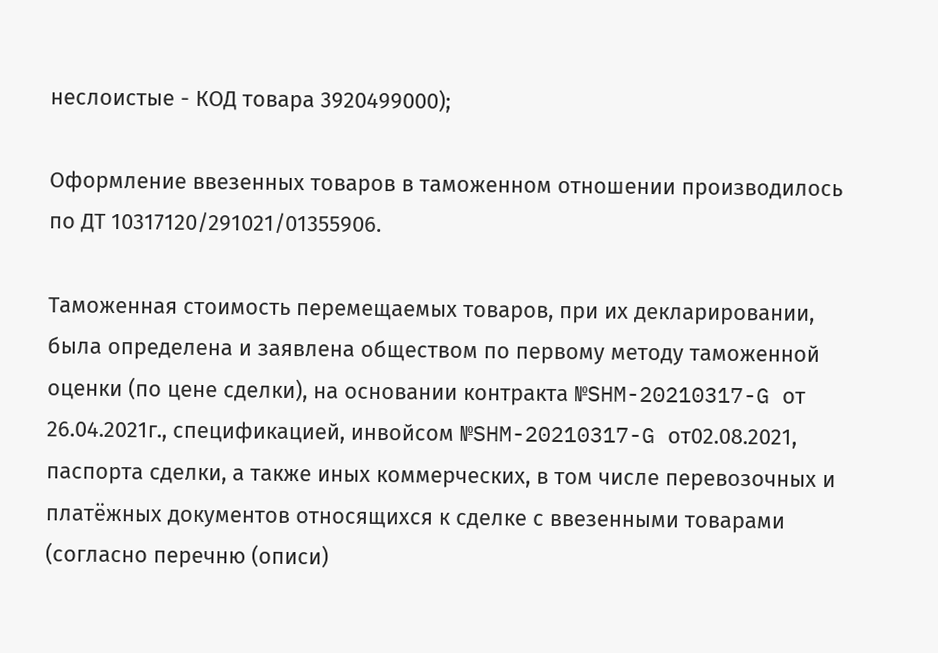неслоистые - КОД товара 3920499000);

Оформление ввезенных товаров в таможенном отношении производилось по ДТ 10317120/291021/01355906.

Таможенная стоимость перемещаемых товаров, при их декларировании, была определена и заявлена обществом по первому методу таможенной оценки (по цене сделки), на основании контракта №SHM-20210317-G от 26.04.2021г., спецификацией, инвойсом №SHM-20210317-G от02.08.2021, паспорта сделки, а также иных коммерческих, в том числе перевозочных и платёжных документов относящихся к сделке с ввезенными товарами (согласно перечню (описи)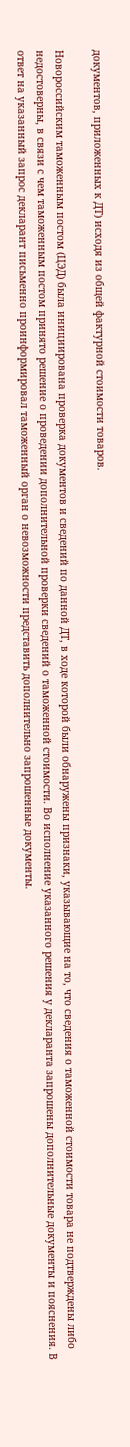документов, приложенных к ДТ) исходя из общей фактурной стоимости товаров.

Новороссийским таможенным постом (ЦЭД) была инициирована проверка документов и сведений по данной ДТ, в ходе которой были обнаружены признаки, указывающие на то, что сведения о таможенной стоимости товара не подтверждены либо недостоверны, в связи с чем таможенным постом принято решение о проведении дополнительной проверки сведений о таможенной стоимости. Во исполнение указанного решения у декларанта запрошены дополнительные документы и пояснения. В ответ на указанный запрос декларант письменно проинформировал таможенный орган о невозможности представить дополнительно запрошенные документы.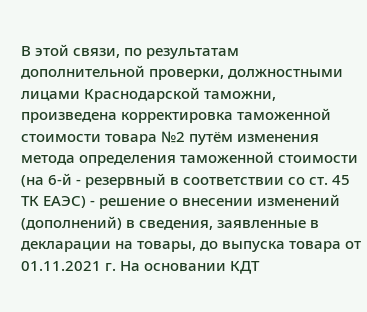В этой связи, по результатам дополнительной проверки, должностными лицами Краснодарской таможни, произведена корректировка таможенной стоимости товара №2 путём изменения метода определения таможенной стоимости (на 6-й - резервный в соответствии со ст. 45 ТК ЕАЭС) - решение о внесении изменений (дополнений) в сведения, заявленные в декларации на товары, до выпуска товара от 01.11.2021 г. На основании КДТ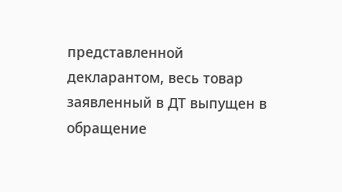представленной декларантом, весь товар заявленный в ДТ выпущен в обращение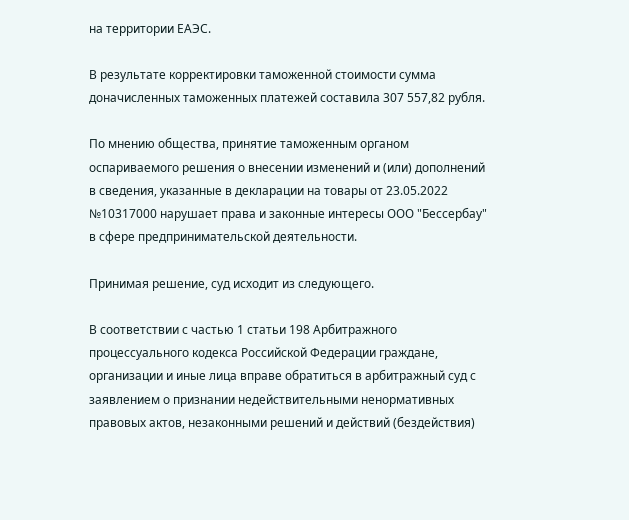на территории ЕАЭС.

В результате корректировки таможенной стоимости сумма доначисленных таможенных платежей составила 307 557,82 рубля.

По мнению общества, принятие таможенным органом оспариваемого решения о внесении изменений и (или) дополнений в сведения, указанные в декларации на товары от 23.05.2022 №10317000 нарушает права и законные интересы ООО "Бессербау" в сфере предпринимательской деятельности.

Принимая решение, суд исходит из следующего.

В соответствии с частью 1 статьи 198 Арбитражного процессуального кодекса Российской Федерации граждане, организации и иные лица вправе обратиться в арбитражный суд с заявлением о признании недействительными ненормативных правовых актов, незаконными решений и действий (бездействия)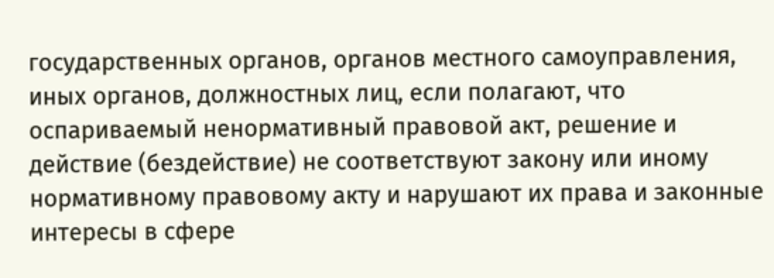государственных органов, органов местного самоуправления, иных органов, должностных лиц, если полагают, что оспариваемый ненормативный правовой акт, решение и действие (бездействие) не соответствуют закону или иному нормативному правовому акту и нарушают их права и законные интересы в сфере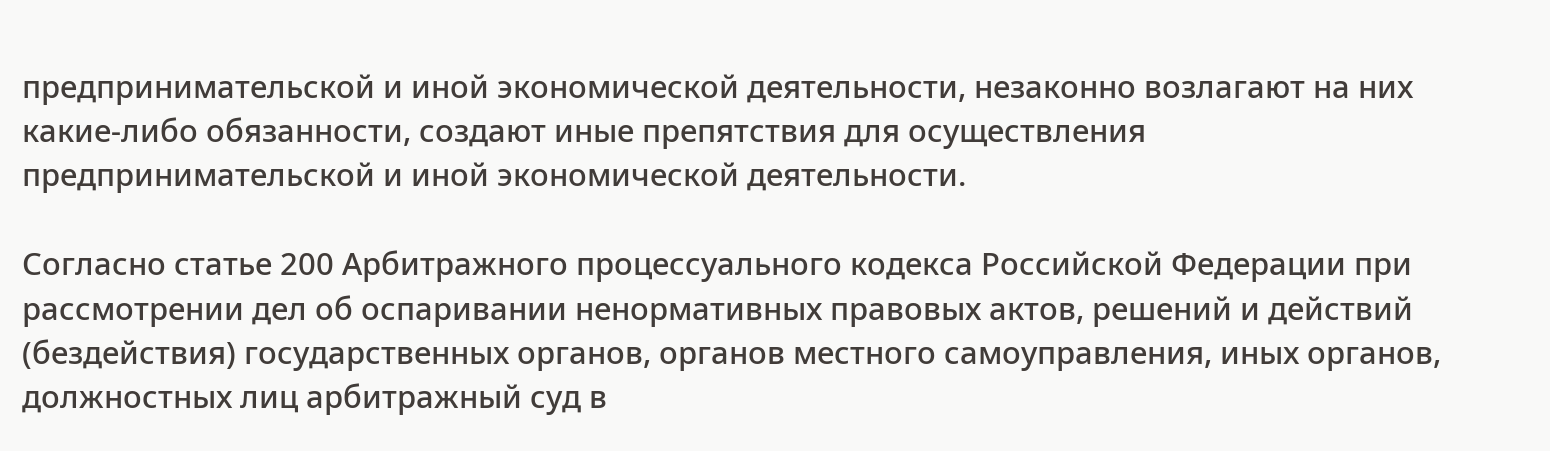предпринимательской и иной экономической деятельности, незаконно возлагают на них какие-либо обязанности, создают иные препятствия для осуществления предпринимательской и иной экономической деятельности.

Согласно статье 200 Арбитражного процессуального кодекса Российской Федерации при рассмотрении дел об оспаривании ненормативных правовых актов, решений и действий (бездействия) государственных органов, органов местного самоуправления, иных органов, должностных лиц арбитражный суд в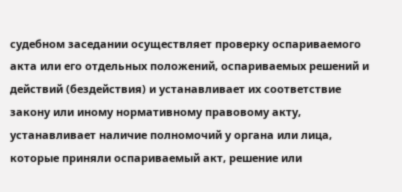судебном заседании осуществляет проверку оспариваемого акта или его отдельных положений, оспариваемых решений и действий (бездействия) и устанавливает их соответствие закону или иному нормативному правовому акту, устанавливает наличие полномочий у органа или лица, которые приняли оспариваемый акт, решение или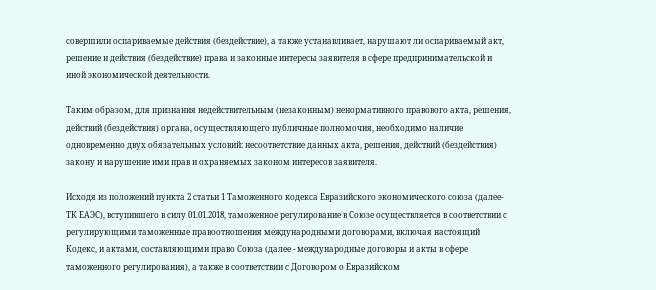совершили оспариваемые действия (бездействие), а также устанавливает, нарушают ли оспариваемый акт, решение и действия (бездействие) права и законные интересы заявителя в сфере предпринимательской и иной экономической деятельности.

Таким образом, для признания недействительным (незаконным) ненормативного правового акта, решения, действий (бездействия) органа, осуществляющего публичные полномочия, необходимо наличие одновременно двух обязательных условий: несоответствие данных акта, решения, действий (бездействия) закону и нарушение ими прав и охраняемых законом интересов заявителя.

Исходя из положений пункта 2 статьи 1 Таможенного кодекса Евразийского экономического союза (далее-ТК ЕАЭС), вступившего в силу 01.01.2018, таможенное регулирование в Союзе осуществляется в соответствии с регулирующими таможенные правоотношения международными договорами, включая настоящий Кодекс, и актами, составляющими право Союза (далее - международные договоры и акты в сфере таможенного регулирования), а также в соответствии с Договором о Евразийском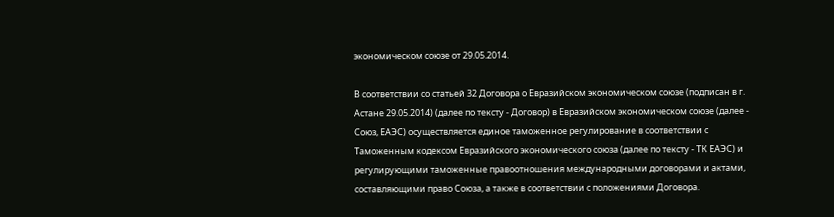экономическом союзе от 29.05.2014.

В соответствии со статьей 32 Договора о Евразийском экономическом союзе (подписан в г. Астане 29.05.2014) (далее по тексту - Договор) в Евразийском экономическом союзе (далее - Союз, ЕАЭС) осуществляется единое таможенное регулирование в соответствии с Таможенным кодексом Евразийского экономического союза (далее по тексту - ТК ЕАЭС) и регулирующими таможенные правоотношения международными договорами и актами, составляющими право Союза, а также в соответствии с положениями Договора.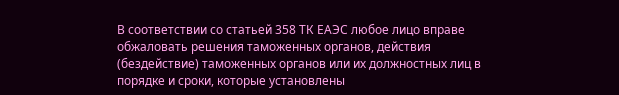В соответствии со статьей 358 ТК ЕАЭС любое лицо вправе обжаловать решения таможенных органов, действия (бездействие) таможенных органов или их должностных лиц в порядке и сроки, которые установлены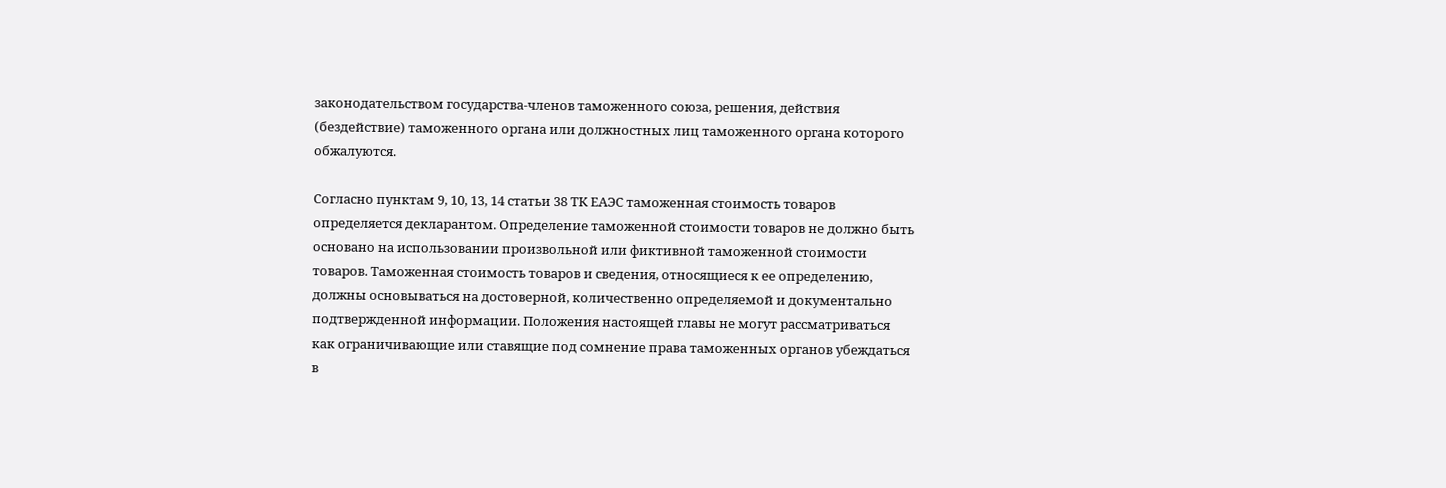законодательством государства-членов таможенного союза, решения, действия (бездействие) таможенного органа или должностных лиц таможенного органа которого обжалуются.

Согласно пунктам 9, 10, 13, 14 статьи 38 ТК ЕАЭС таможенная стоимость товаров определяется декларантом. Определение таможенной стоимости товаров не должно быть основано на использовании произвольной или фиктивной таможенной стоимости товаров. Таможенная стоимость товаров и сведения, относящиеся к ее определению, должны основываться на достоверной, количественно определяемой и документально подтвержденной информации. Положения настоящей главы не могут рассматриваться как ограничивающие или ставящие под сомнение права таможенных органов убеждаться в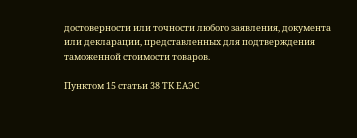достоверности или точности любого заявления, документа или декларации, представленных для подтверждения таможенной стоимости товаров.

Пунктом 15 статьи 38 ТК ЕАЭС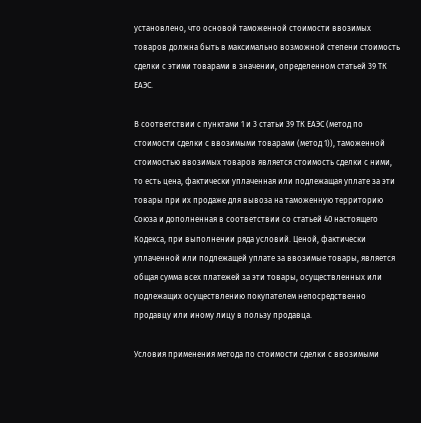установлено, что основой таможенной стоимости ввозимых товаров должна быть в максимально возможной степени стоимость сделки с этими товарами в значении, определенном статьей 39 ТК ЕАЭС.

В соответствии с пунктами 1 и 3 статьи 39 ТК ЕАЭС (метод по стоимости сделки с ввозимыми товарами (метод 1)), таможенной стоимостью ввозимых товаров является стоимость сделки с ними, то есть цена, фактически уплаченная или подлежащая уплате за эти товары при их продаже для вывоза на таможенную территорию Союза и дополненная в соответствии со статьей 40 настоящего Кодекса, при выполнении ряда условий. Ценой, фактически уплаченной или подлежащей уплате за ввозимые товары, является общая сумма всех платежей за эти товары, осуществленных или подлежащих осуществлению покупателем непосредственно продавцу или иному лицу в пользу продавца.

Условия применения метода по стоимости сделки с ввозимыми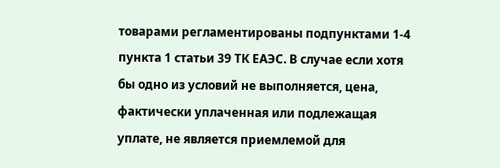товарами регламентированы подпунктами 1-4 пункта 1 статьи 39 ТК ЕАЭС. В случае если хотя бы одно из условий не выполняется, цена, фактически уплаченная или подлежащая уплате, не является приемлемой для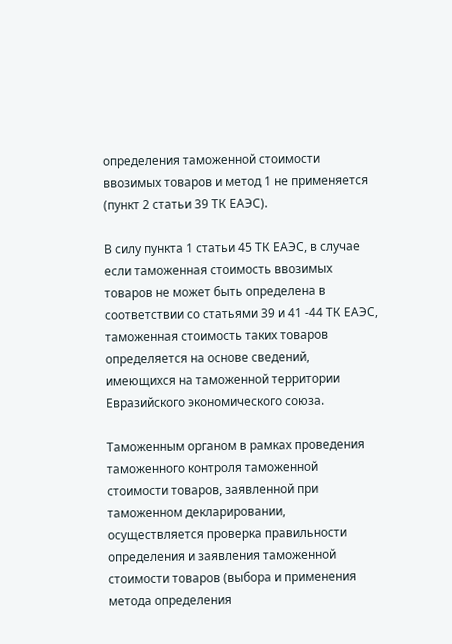определения таможенной стоимости ввозимых товаров и метод 1 не применяется (пункт 2 статьи 39 ТК ЕАЭС).

В силу пункта 1 статьи 45 ТК ЕАЭС, в случае если таможенная стоимость ввозимых товаров не может быть определена в соответствии со статьями 39 и 41 -44 ТК ЕАЭС, таможенная стоимость таких товаров определяется на основе сведений, имеющихся на таможенной территории Евразийского экономического союза.

Таможенным органом в рамках проведения таможенного контроля таможенной стоимости товаров, заявленной при таможенном декларировании, осуществляется проверка правильности определения и заявления таможенной стоимости товаров (выбора и применения метода определения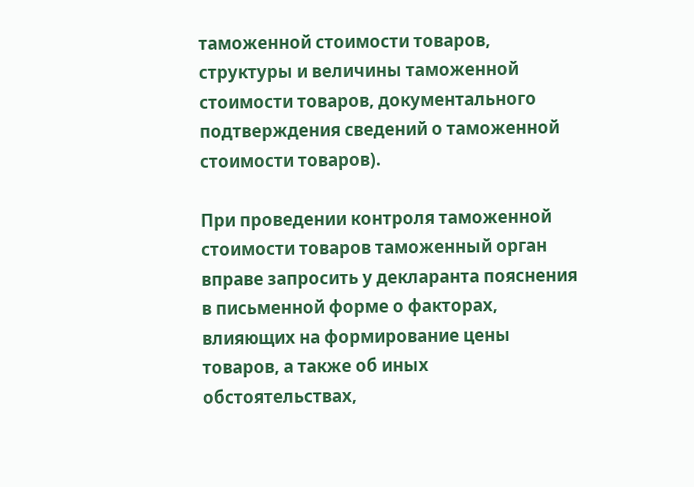таможенной стоимости товаров, структуры и величины таможенной стоимости товаров, документального подтверждения сведений о таможенной стоимости товаров).

При проведении контроля таможенной стоимости товаров таможенный орган вправе запросить у декларанта пояснения в письменной форме о факторах, влияющих на формирование цены товаров, а также об иных обстоятельствах,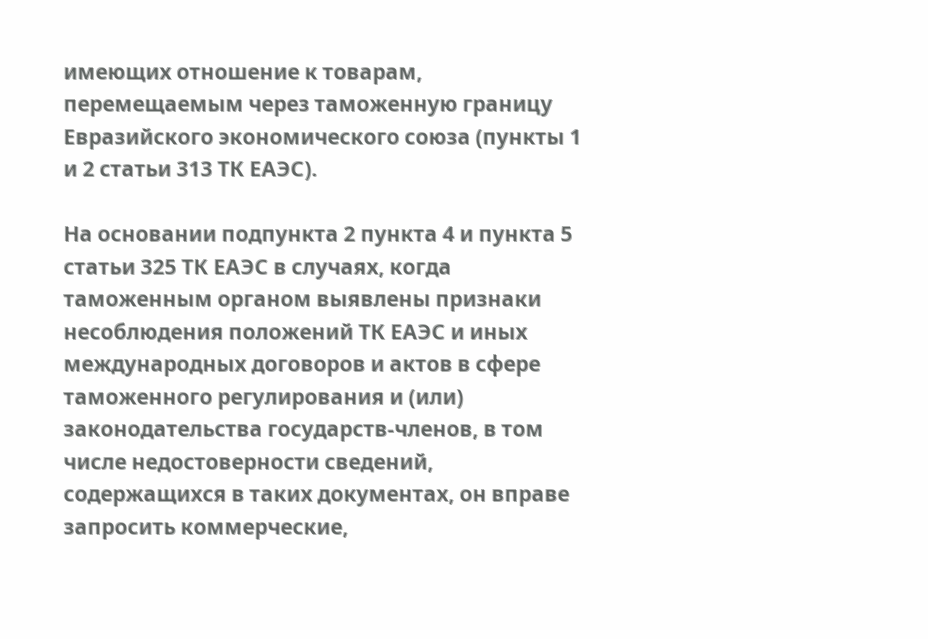имеющих отношение к товарам, перемещаемым через таможенную границу Евразийского экономического союза (пункты 1 и 2 статьи 313 ТК ЕАЭС).

На основании подпункта 2 пункта 4 и пункта 5 статьи 325 ТК ЕАЭС в случаях, когда таможенным органом выявлены признаки несоблюдения положений ТК ЕАЭС и иных международных договоров и актов в сфере таможенного регулирования и (или) законодательства государств-членов, в том числе недостоверности сведений, содержащихся в таких документах, он вправе запросить коммерческие,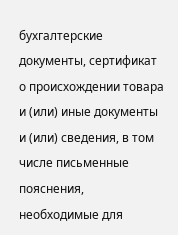бухгалтерские документы, сертификат о происхождении товара и (или) иные документы и (или) сведения, в том числе письменные пояснения, необходимые для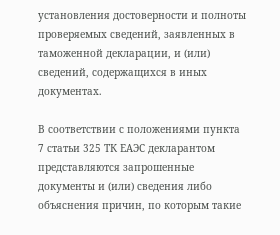установления достоверности и полноты проверяемых сведений, заявленных в таможенной декларации, и (или) сведений, содержащихся в иных документах.

В соответствии с положениями пункта 7 статьи 325 ТК ЕАЭС декларантом представляются запрошенные документы и (или) сведения либо объяснения причин, по которым такие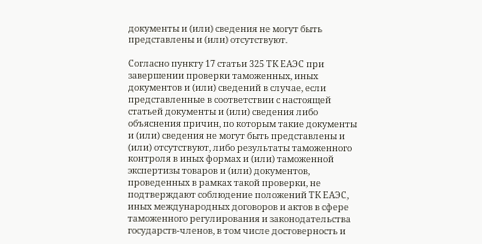документы и (или) сведения не могут быть представлены и (или) отсутствуют.

Согласно пункту 17 статьи 325 ТК ЕАЭС при завершении проверки таможенных, иных документов и (или) сведений в случае, если представленные в соответствии с настоящей статьей документы и (или) сведения либо объяснения причин, по которым такие документы и (или) сведения не могут быть представлены и (или) отсутствуют, либо результаты таможенного контроля в иных формах и (или) таможенной экспертизы товаров и (или) документов, проведенных в рамках такой проверки, не подтверждают соблюдение положений ТК ЕАЭС, иных международных договоров и актов в сфере таможенного регулирования и законодательства государств-членов, в том числе достоверность и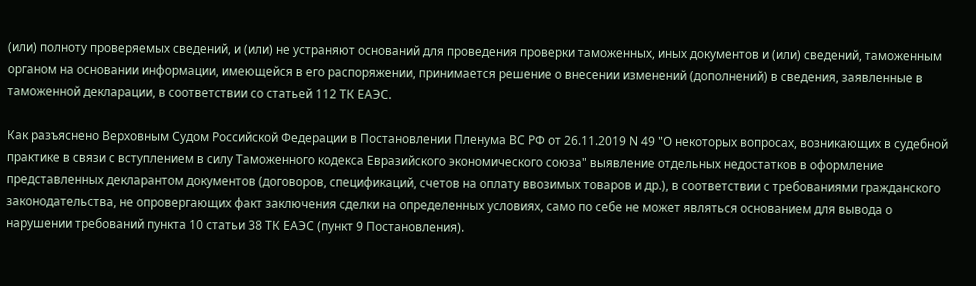(или) полноту проверяемых сведений, и (или) не устраняют оснований для проведения проверки таможенных, иных документов и (или) сведений, таможенным органом на основании информации, имеющейся в его распоряжении, принимается решение о внесении изменений (дополнений) в сведения, заявленные в таможенной декларации, в соответствии со статьей 112 ТК ЕАЭС.

Как разъяснено Верховным Судом Российской Федерации в Постановлении Пленума ВС РФ от 26.11.2019 N 49 "О некоторых вопросах, возникающих в судебной практике в связи с вступлением в силу Таможенного кодекса Евразийского экономического союза" выявление отдельных недостатков в оформление представленных декларантом документов (договоров, спецификаций, счетов на оплату ввозимых товаров и др.), в соответствии с требованиями гражданского законодательства, не опровергающих факт заключения сделки на определенных условиях, само по себе не может являться основанием для вывода о нарушении требований пункта 10 статьи 38 ТК ЕАЭС (пункт 9 Постановления).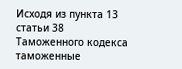Исходя из пункта 13 статьи 38 Таможенного кодекса таможенные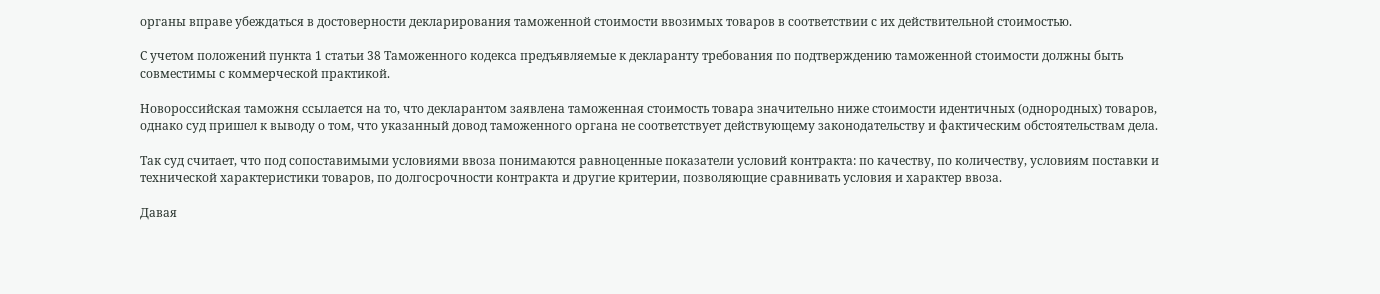органы вправе убеждаться в достоверности декларирования таможенной стоимости ввозимых товаров в соответствии с их действительной стоимостью.

С учетом положений пункта 1 статьи 38 Таможенного кодекса предъявляемые к декларанту требования по подтверждению таможенной стоимости должны быть совместимы с коммерческой практикой.

Новороссийская таможня ссылается на то, что декларантом заявлена таможенная стоимость товара значительно ниже стоимости идентичных (однородных) товаров, однако суд пришел к выводу о том, что указанный довод таможенного органа не соответствует действующему законодательству и фактическим обстоятельствам дела.

Так суд считает, что под сопоставимыми условиями ввоза понимаются равноценные показатели условий контракта: по качеству, по количеству, условиям поставки и технической характеристики товаров, по долгосрочности контракта и другие критерии, позволяющие сравнивать условия и характер ввоза.

Давая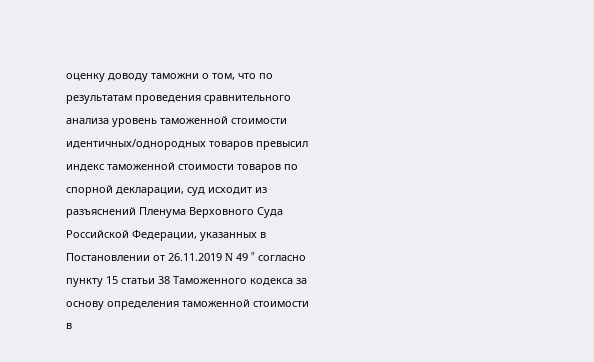оценку доводу таможни о том, что по результатам проведения сравнительного анализа уровень таможенной стоимости идентичных/однородных товаров превысил индекс таможенной стоимости товаров по спорной декларации, суд исходит из разъяснений Пленума Верховного Суда Российской Федерации, указанных в Постановлении от 26.11.2019 N 49 " согласно пункту 15 статьи 38 Таможенного кодекса за основу определения таможенной стоимости в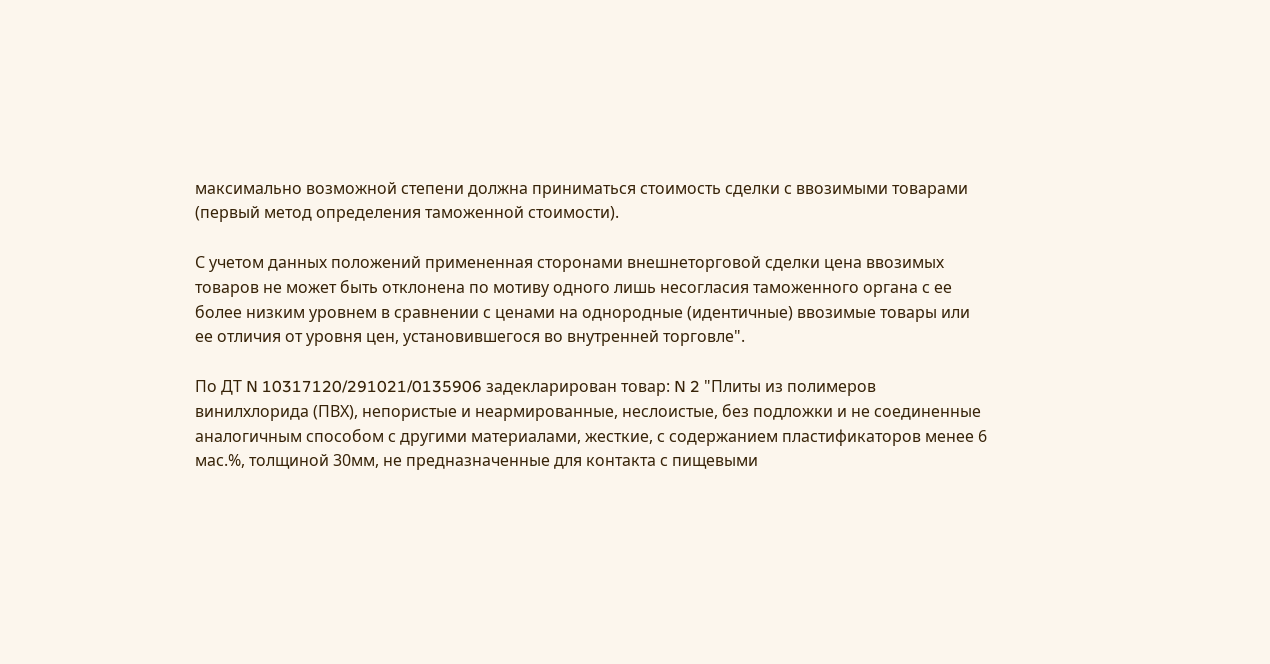максимально возможной степени должна приниматься стоимость сделки с ввозимыми товарами (первый метод определения таможенной стоимости).

С учетом данных положений примененная сторонами внешнеторговой сделки цена ввозимых товаров не может быть отклонена по мотиву одного лишь несогласия таможенного органа с ее более низким уровнем в сравнении с ценами на однородные (идентичные) ввозимые товары или ее отличия от уровня цен, установившегося во внутренней торговле".

По ДТ N 10317120/291021/0135906 задекларирован товар: N 2 "Плиты из полимеров винилхлорида (ПВХ), непористые и неармированные, неслоистые, без подложки и не соединенные аналогичным способом с другими материалами, жесткие, с содержанием пластификаторов менее 6 мас.%, толщиной 30мм, не предназначенные для контакта с пищевыми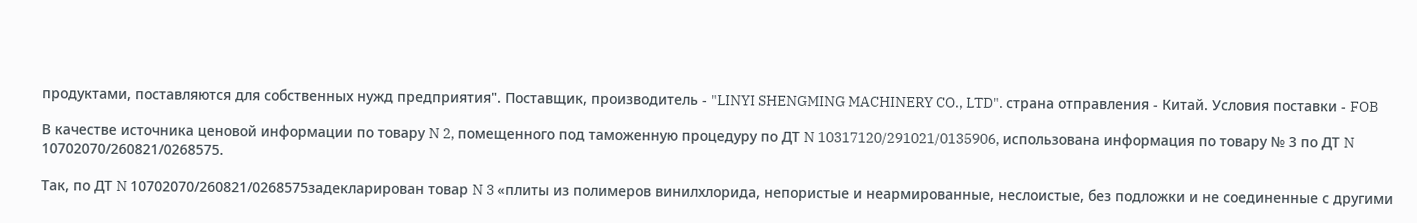продуктами, поставляются для собственных нужд предприятия". Поставщик, производитель - "LINYI SHENGMING MACHINERY CO., LTD". страна отправления - Китай. Условия поставки - FOB

В качестве источника ценовой информации по товару N 2, помещенного под таможенную процедуру по ДТ N 10317120/291021/0135906, использована информация по товару № 3 по ДТ N 10702070/260821/0268575.

Так, по ДТ N 10702070/260821/0268575задекларирован товар N 3 «плиты из полимеров винилхлорида, непористые и неармированные, неслоистые, без подложки и не соединенные с другими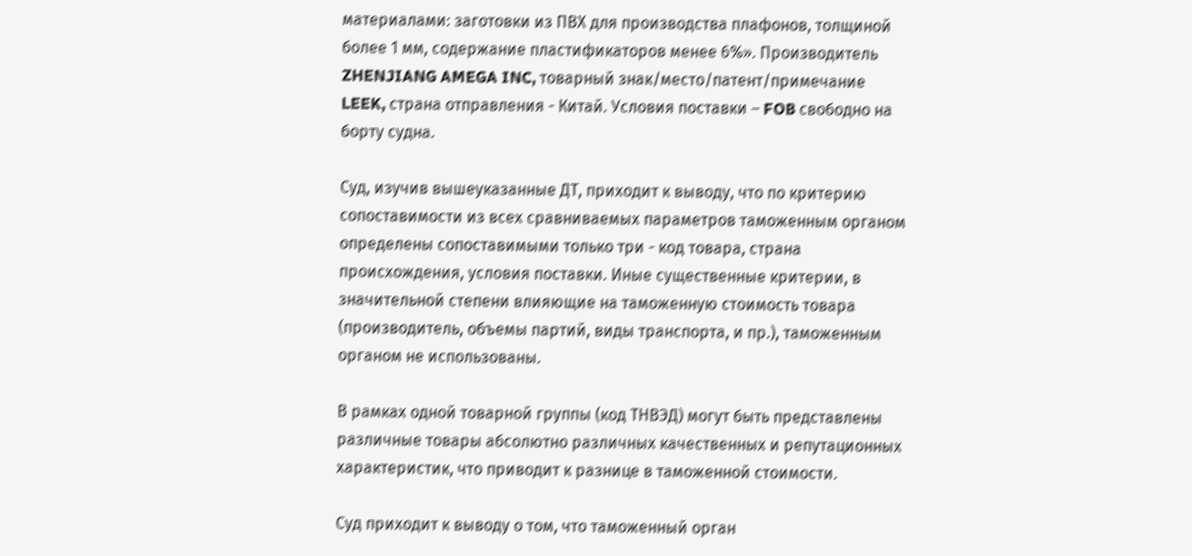материалами: заготовки из ПВХ для производства плафонов, толщиной более 1 мм, содержание пластификаторов менее 6%». Производитель ZHENJIANG AMEGA INC, товарный знак/место/патент/примечание LEEK, страна отправления - Китай. Условия поставки – FOB свободно на борту судна.

Суд, изучив вышеуказанные ДТ, приходит к выводу, что по критерию сопоставимости из всех сравниваемых параметров таможенным органом определены сопоставимыми только три - код товара, страна происхождения, условия поставки. Иные существенные критерии, в значительной степени влияющие на таможенную стоимость товара (производитель, объемы партий, виды транспорта, и пр.), таможенным органом не использованы.

В рамках одной товарной группы (код ТНВЭД) могут быть представлены различные товары абсолютно различных качественных и репутационных характеристик, что приводит к разнице в таможенной стоимости.

Суд приходит к выводу о том, что таможенный орган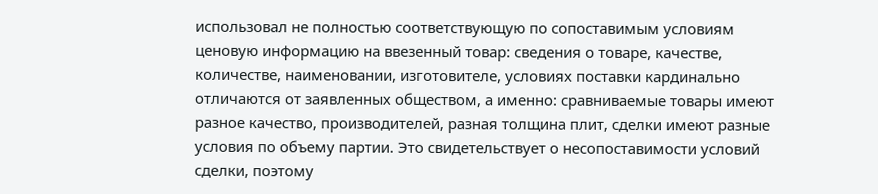использовал не полностью соответствующую по сопоставимым условиям ценовую информацию на ввезенный товар: сведения о товаре, качестве, количестве, наименовании, изготовителе, условиях поставки кардинально отличаются от заявленных обществом, а именно: сравниваемые товары имеют разное качество, производителей, разная толщина плит, сделки имеют разные условия по объему партии. Это свидетельствует о несопоставимости условий сделки, поэтому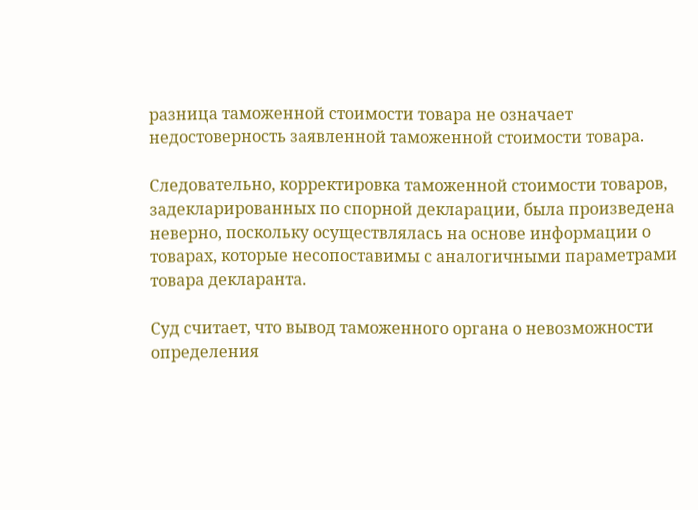разница таможенной стоимости товара не означает недостоверность заявленной таможенной стоимости товара.

Следовательно, корректировка таможенной стоимости товаров, задекларированных по спорной декларации, была произведена неверно, поскольку осуществлялась на основе информации о товарах, которые несопоставимы с аналогичными параметрами товара декларанта.

Суд считает, что вывод таможенного органа о невозможности определения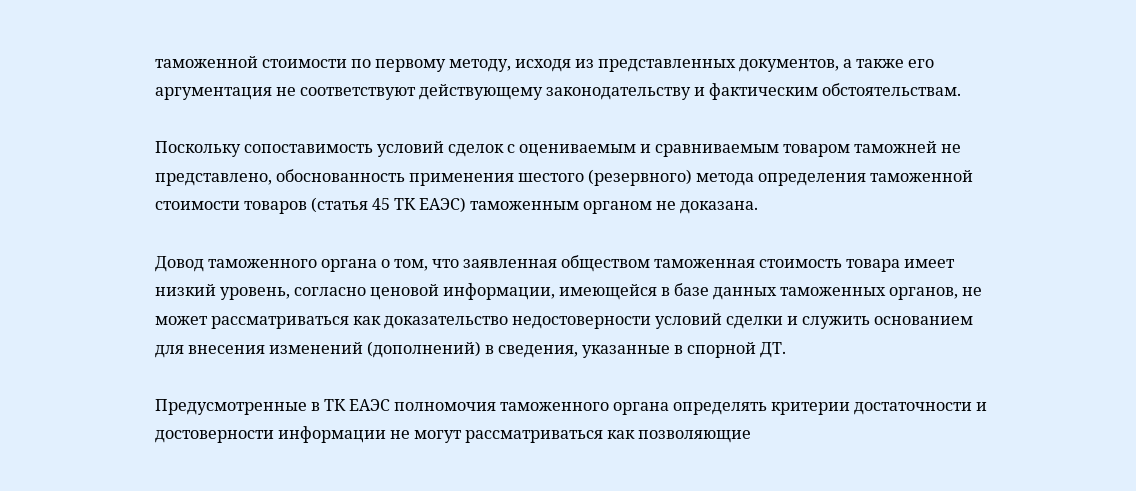таможенной стоимости по первому методу, исходя из представленных документов, а также его аргументация не соответствуют действующему законодательству и фактическим обстоятельствам.

Поскольку сопоставимость условий сделок с оцениваемым и сравниваемым товаром таможней не представлено, обоснованность применения шестого (резервного) метода определения таможенной стоимости товаров (статья 45 ТК ЕАЭС) таможенным органом не доказана.

Довод таможенного органа о том, что заявленная обществом таможенная стоимость товара имеет низкий уровень, согласно ценовой информации, имеющейся в базе данных таможенных органов, не может рассматриваться как доказательство недостоверности условий сделки и служить основанием для внесения изменений (дополнений) в сведения, указанные в спорной ДТ.

Предусмотренные в ТК ЕАЭС полномочия таможенного органа определять критерии достаточности и достоверности информации не могут рассматриваться как позволяющие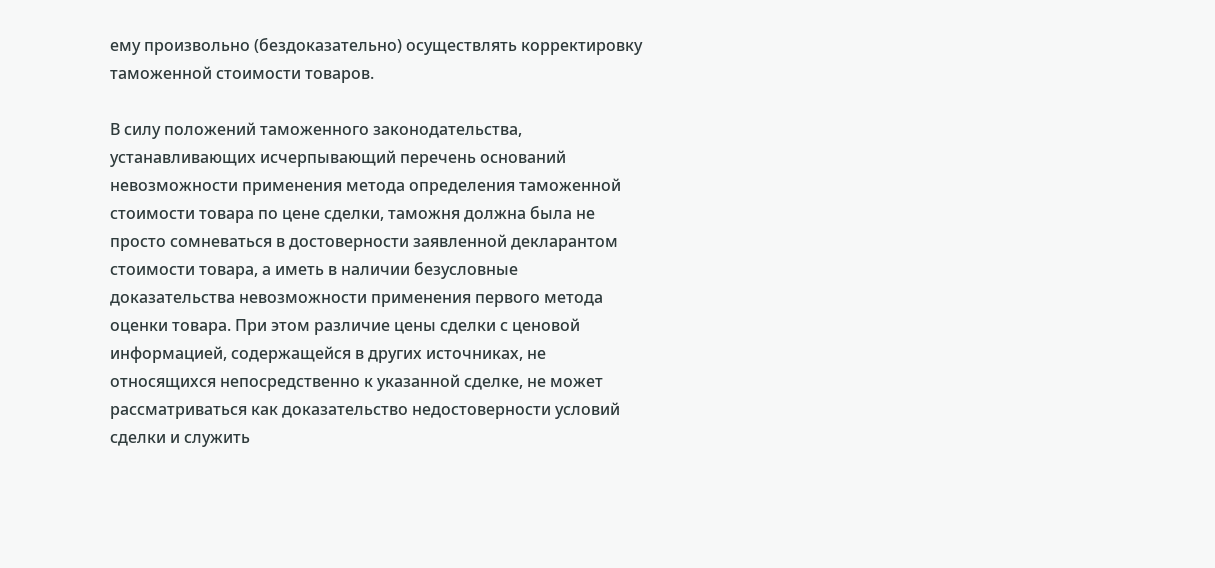ему произвольно (бездоказательно) осуществлять корректировку таможенной стоимости товаров.

В силу положений таможенного законодательства, устанавливающих исчерпывающий перечень оснований невозможности применения метода определения таможенной стоимости товара по цене сделки, таможня должна была не просто сомневаться в достоверности заявленной декларантом стоимости товара, а иметь в наличии безусловные доказательства невозможности применения первого метода оценки товара. При этом различие цены сделки с ценовой информацией, содержащейся в других источниках, не относящихся непосредственно к указанной сделке, не может рассматриваться как доказательство недостоверности условий сделки и служить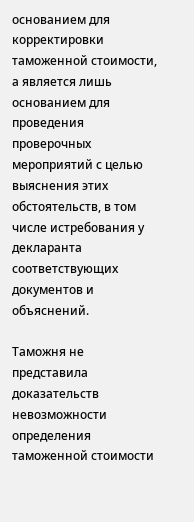основанием для корректировки таможенной стоимости, а является лишь основанием для проведения проверочных мероприятий с целью выяснения этих обстоятельств, в том числе истребования у декларанта соответствующих документов и объяснений.

Таможня не представила доказательств невозможности определения таможенной стоимости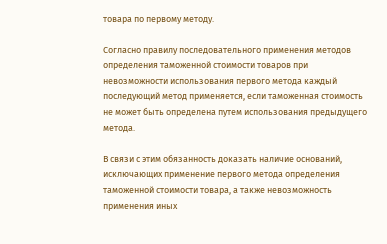товара по первому методу.

Согласно правилу последовательного применения методов определения таможенной стоимости товаров при невозможности использования первого метода каждый последующий метод применяется, если таможенная стоимость не может быть определена путем использования предыдущего метода.

В связи с этим обязанность доказать наличие оснований, исключающих применение первого метода определения таможенной стоимости товара, а также невозможность применения иных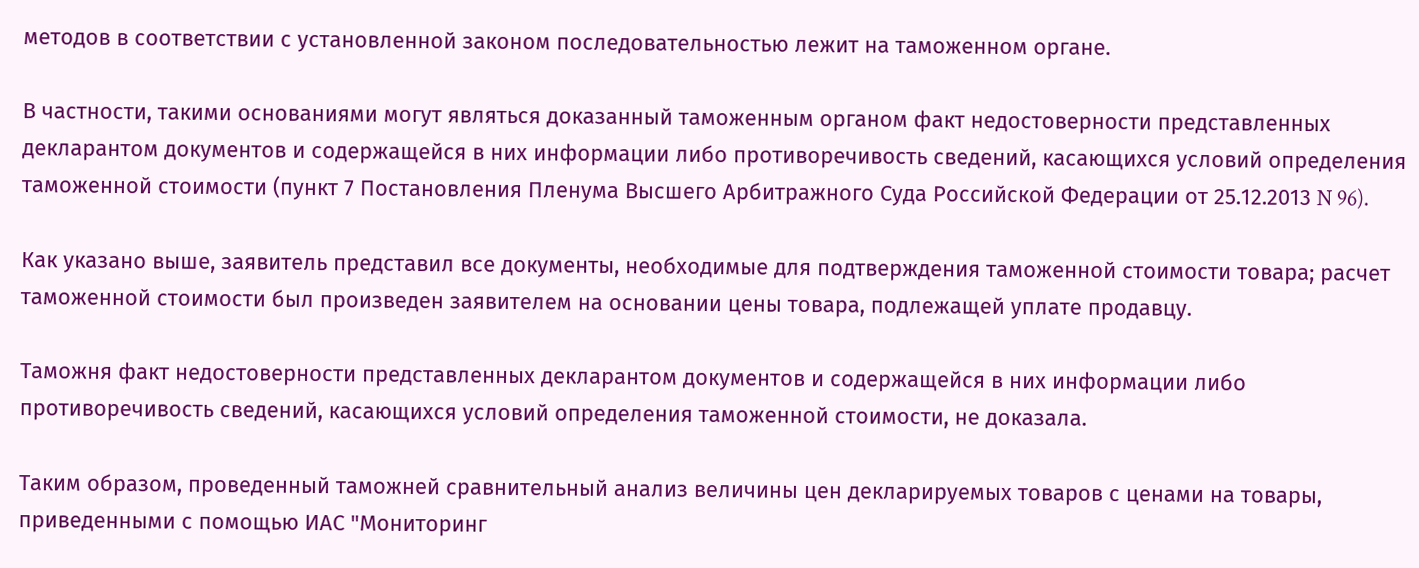методов в соответствии с установленной законом последовательностью лежит на таможенном органе.

В частности, такими основаниями могут являться доказанный таможенным органом факт недостоверности представленных декларантом документов и содержащейся в них информации либо противоречивость сведений, касающихся условий определения таможенной стоимости (пункт 7 Постановления Пленума Высшего Арбитражного Суда Российской Федерации от 25.12.2013 N 96).

Как указано выше, заявитель представил все документы, необходимые для подтверждения таможенной стоимости товара; расчет таможенной стоимости был произведен заявителем на основании цены товара, подлежащей уплате продавцу.

Таможня факт недостоверности представленных декларантом документов и содержащейся в них информации либо противоречивость сведений, касающихся условий определения таможенной стоимости, не доказала.

Таким образом, проведенный таможней сравнительный анализ величины цен декларируемых товаров с ценами на товары, приведенными с помощью ИАС "Мониторинг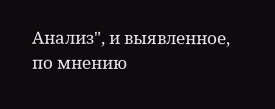Анализ", и выявленное, по мнению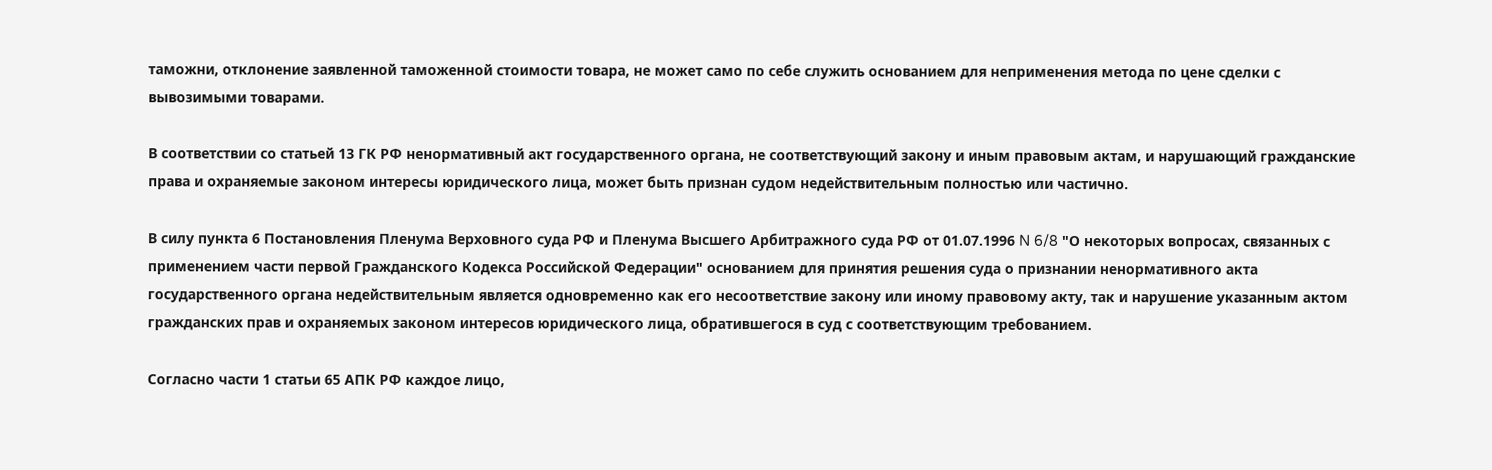таможни, отклонение заявленной таможенной стоимости товара, не может само по себе служить основанием для неприменения метода по цене сделки с вывозимыми товарами.

В соответствии со статьей 13 ГК РФ ненормативный акт государственного органа, не соответствующий закону и иным правовым актам, и нарушающий гражданские права и охраняемые законом интересы юридического лица, может быть признан судом недействительным полностью или частично.

В силу пункта 6 Постановления Пленума Верховного суда РФ и Пленума Высшего Арбитражного суда РФ от 01.07.1996 N 6/8 "О некоторых вопросах, связанных с применением части первой Гражданского Кодекса Российской Федерации" основанием для принятия решения суда о признании ненормативного акта государственного органа недействительным является одновременно как его несоответствие закону или иному правовому акту, так и нарушение указанным актом гражданских прав и охраняемых законом интересов юридического лица, обратившегося в суд с соответствующим требованием.

Согласно части 1 статьи 65 АПК РФ каждое лицо,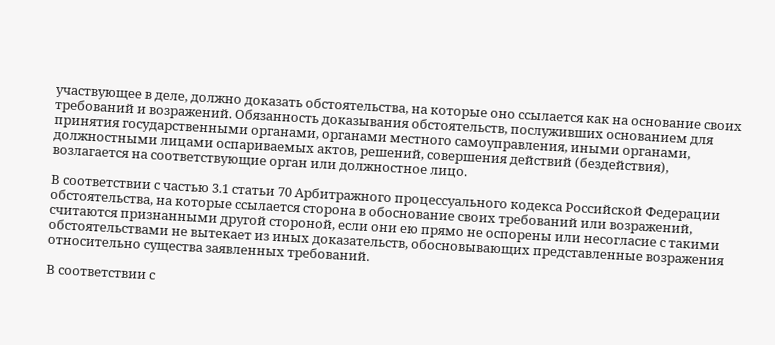участвующее в деле, должно доказать обстоятельства, на которые оно ссылается как на основание своих требований и возражений. Обязанность доказывания обстоятельств, послуживших основанием для принятия государственными органами, органами местного самоуправления, иными органами, должностными лицами оспариваемых актов, решений, совершения действий (бездействия), возлагается на соответствующие орган или должностное лицо.

В соответствии с частью 3.1 статьи 70 Арбитражного процессуального кодекса Российской Федерации обстоятельства, на которые ссылается сторона в обоснование своих требований или возражений, считаются признанными другой стороной, если они ею прямо не оспорены или несогласие с такими обстоятельствами не вытекает из иных доказательств, обосновывающих представленные возражения относительно существа заявленных требований.

В соответствии с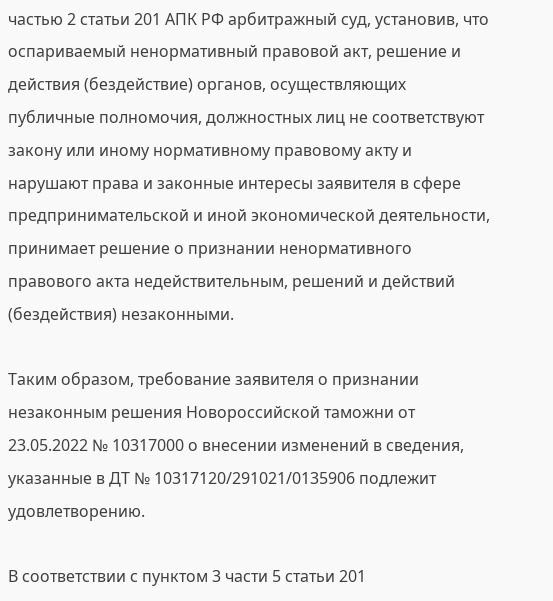частью 2 статьи 201 АПК РФ арбитражный суд, установив, что оспариваемый ненормативный правовой акт, решение и действия (бездействие) органов, осуществляющих публичные полномочия, должностных лиц не соответствуют закону или иному нормативному правовому акту и нарушают права и законные интересы заявителя в сфере предпринимательской и иной экономической деятельности, принимает решение о признании ненормативного правового акта недействительным, решений и действий (бездействия) незаконными.

Таким образом, требование заявителя о признании незаконным решения Новороссийской таможни от 23.05.2022 № 10317000 о внесении изменений в сведения, указанные в ДТ № 10317120/291021/0135906 подлежит удовлетворению.

В соответствии с пунктом 3 части 5 статьи 201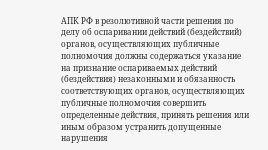АПК РФ в резолютивной части решения по делу об оспаривании действий (бездействий) органов, осуществляющих публичные полномочия должны содержаться указание на признание оспариваемых действий (бездействия) незаконными и обязанность соответствующих органов, осуществляющих публичные полномочия совершить определенные действия, принять решения или иным образом устранить допущенные нарушения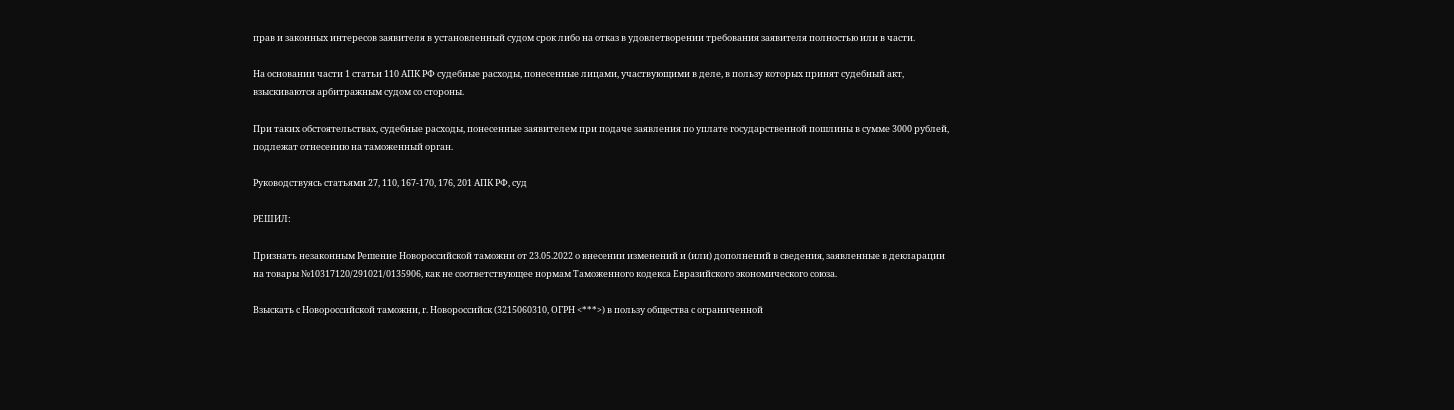прав и законных интересов заявителя в установленный судом срок либо на отказ в удовлетворении требования заявителя полностью или в части.

На основании части 1 статьи 110 АПК РФ судебные расходы, понесенные лицами, участвующими в деле, в пользу которых принят судебный акт, взыскиваются арбитражным судом со стороны.

При таких обстоятельствах, судебные расходы, понесенные заявителем при подаче заявления по уплате государственной пошлины в сумме 3000 рублей, подлежат отнесению на таможенный орган.

Руководствуясь статьями 27, 110, 167-170, 176, 201 АПК РФ, суд

РЕШИЛ:

Признать незаконным Решение Новороссийской таможни от 23.05.2022 о внесении изменений и (или) дополнений в сведения, заявленные в декларации на товары №10317120/291021/0135906, как не соответствующее нормам Таможенного кодекса Евразийского экономического союза.

Взыскать с Новороссийской таможни, г. Новороссийск (3215060310, ОГРН <***>) в пользу общества с ограниченной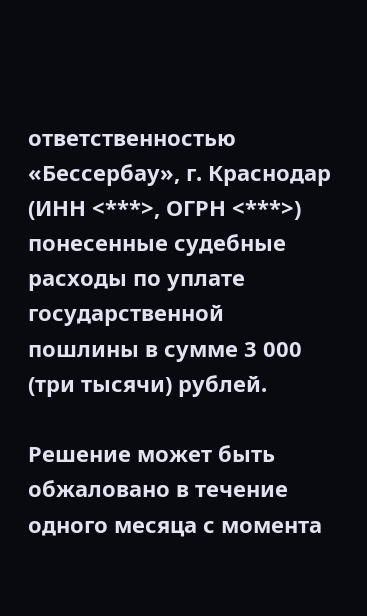ответственностью «Бессербау», г. Краснодар (ИНН <***>, ОГРН <***>) понесенные судебные расходы по уплате государственной пошлины в сумме 3 000 (три тысячи) рублей.

Решение может быть обжаловано в течение одного месяца с момента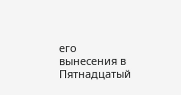его вынесения в Пятнадцатый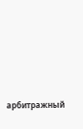арбитражный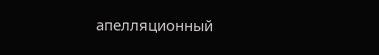апелляционный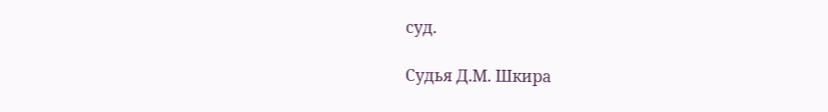суд.

Судья Д.М. Шкира